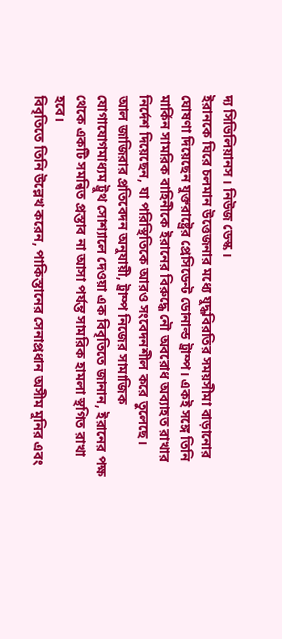দ্য সিভিলিয়ানস । নিউজ ডেস্ক ।
ইরানকে ঘিরে চলমান উত্তেজনার মধ্যে যুদ্ধবিরতির সময়সীমা বাড়ানোর ঘোষণা দিয়েছেন যুক্তরাষ্ট্রের প্রেসিডেন্ট ডোনাল্ড ট্রাম্প। একই সঙ্গে তিনি মার্কিন সামরিক বাহিনীকে ইরানের বিরুদ্ধে নৌ অবরোধ অব্যাহত রাখার নির্দেশ দিয়েছেন, যা পরিস্থিতিকে আরও সংবেদনশীল করে তুলেছে।
আল জাজিরার প্রতিবেদন অনুযায়ী, ট্রাম্প নিজের সামাজিক যোগাযোগমাধ্যম ট্রুথ সোশ্যালে দেওয়া এক বিবৃতিতে জানান, ইরানের পক্ষ থেকে একটি সমন্বিত প্রস্তাব না আসা পর্যন্ত সামরিক হামলা স্থগিত রাখা হবে।
বিবৃতিতে তিনি উল্লেখ করেন, পাকিস্তানের সেনাপ্রধান অসীম মুনির এবং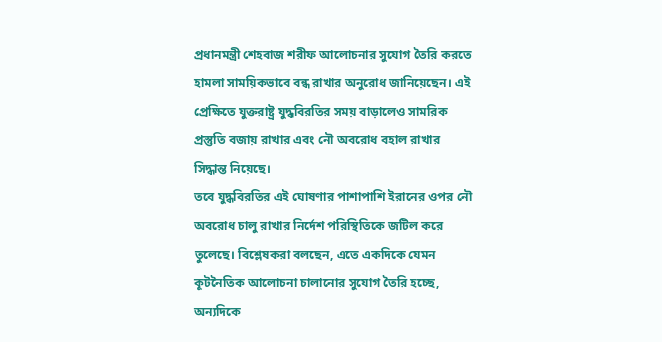প্রধানমন্ত্রী শেহবাজ শরীফ আলোচনার সুযোগ তৈরি করতে হামলা সাময়িকভাবে বন্ধ রাখার অনুরোধ জানিয়েছেন। এই প্রেক্ষিতে যুক্তরাষ্ট্র যুদ্ধবিরতির সময় বাড়ালেও সামরিক প্রস্তুতি বজায় রাখার এবং নৌ অবরোধ বহাল রাখার সিদ্ধান্ত নিয়েছে।
তবে যুদ্ধবিরতির এই ঘোষণার পাশাপাশি ইরানের ওপর নৌ অবরোধ চালু রাখার নির্দেশ পরিস্থিতিকে জটিল করে তুলেছে। বিশ্লেষকরা বলছেন, এতে একদিকে যেমন কূটনৈতিক আলোচনা চালানোর সুযোগ তৈরি হচ্ছে, অন্যদিকে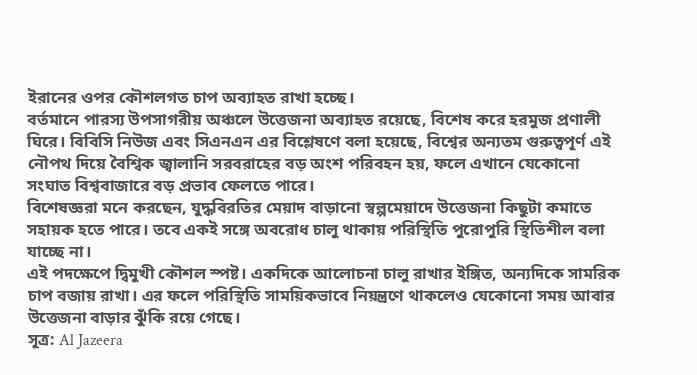ইরানের ওপর কৌশলগত চাপ অব্যাহত রাখা হচ্ছে।
বর্তমানে পারস্য উপসাগরীয় অঞ্চলে উত্তেজনা অব্যাহত রয়েছে, বিশেষ করে হরমুজ প্রণালী ঘিরে। বিবিসি নিউজ এবং সিএনএন এর বিশ্লেষণে বলা হয়েছে, বিশ্বের অন্যতম গুরুত্বপূর্ণ এই নৌপথ দিয়ে বৈশ্বিক জ্বালানি সরবরাহের বড় অংশ পরিবহন হয়, ফলে এখানে যেকোনো সংঘাত বিশ্ববাজারে বড় প্রভাব ফেলতে পারে।
বিশেষজ্ঞরা মনে করছেন, যুদ্ধবিরতির মেয়াদ বাড়ানো স্বল্পমেয়াদে উত্তেজনা কিছুটা কমাতে সহায়ক হতে পারে। তবে একই সঙ্গে অবরোধ চালু থাকায় পরিস্থিতি পুরোপুরি স্থিতিশীল বলা যাচ্ছে না।
এই পদক্ষেপে দ্বিমুখী কৌশল স্পষ্ট। একদিকে আলোচনা চালু রাখার ইঙ্গিত, অন্যদিকে সামরিক চাপ বজায় রাখা। এর ফলে পরিস্থিতি সাময়িকভাবে নিয়ন্ত্রণে থাকলেও যেকোনো সময় আবার উত্তেজনা বাড়ার ঝুঁকি রয়ে গেছে।
সূত্র: Al Jazeera